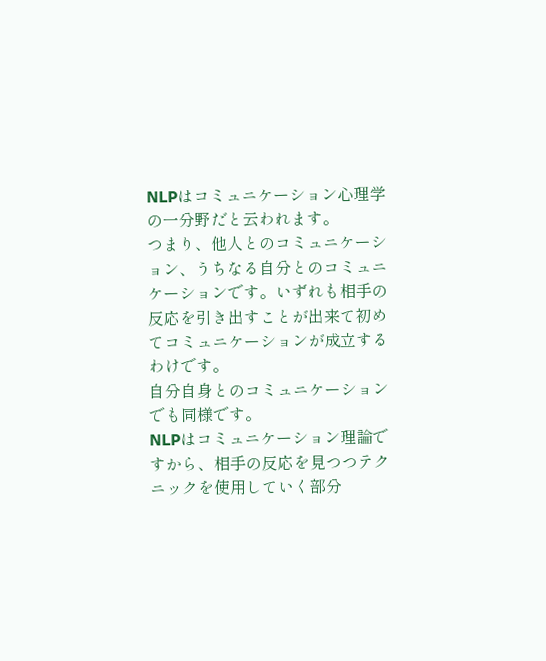NLPはコミュニケーション心理学の一分野だと云われます。
つまり、他人とのコミュニケーション、うちなる自分とのコミュニケーションです。いずれも相手の反応を引き出すことが出来て初めてコミュニケーションが成立するわけです。
自分自身とのコミュニケーションでも同様です。
NLPはコミュニケーション理論ですから、相手の反応を見つつテクニックを使用していく部分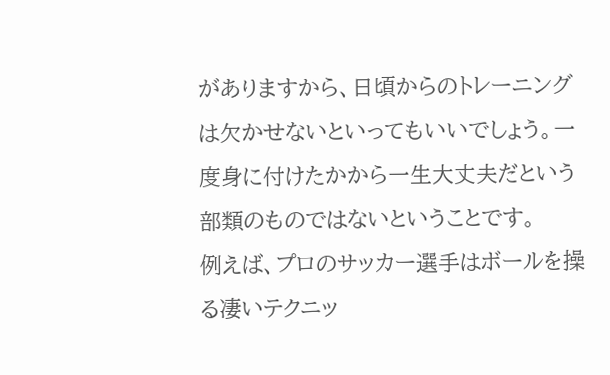がありますから、日頃からのトレーニングは欠かせないといってもいいでしょう。一度身に付けたかから一生大丈夫だという部類のものではないということです。
例えば、プロのサッカー選手はボールを操る凄いテクニッ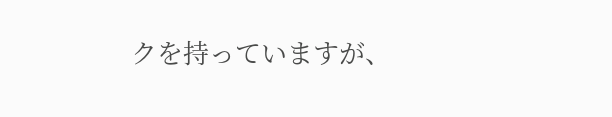クを持っていますが、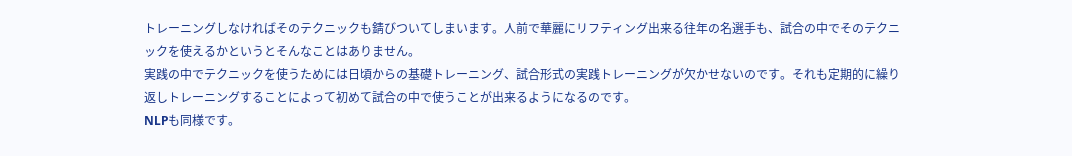トレーニングしなければそのテクニックも錆びついてしまいます。人前で華麗にリフティング出来る往年の名選手も、試合の中でそのテクニックを使えるかというとそんなことはありません。
実践の中でテクニックを使うためには日頃からの基礎トレーニング、試合形式の実践トレーニングが欠かせないのです。それも定期的に繰り返しトレーニングすることによって初めて試合の中で使うことが出来るようになるのです。
NLPも同様です。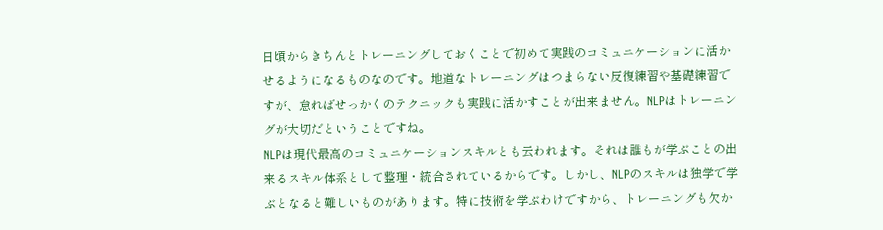日頃からきちんとトレーニングしておくことで初めて実践のコミュニケーションに活かせるようになるものなのです。地道なトレーニングはつまらない反復練習や基礎練習ですが、怠ればせっかくのテクニックも実践に活かすことが出来ません。NLPはトレーニングが大切だということですね。
NLPは現代最高のコミュニケーションスキルとも云われます。それは誰もが学ぶことの出来るスキル体系として整理・統合されているからです。しかし、NLPのスキルは独学で学ぶとなると難しいものがあります。特に技術を学ぶわけですから、トレーニングも欠か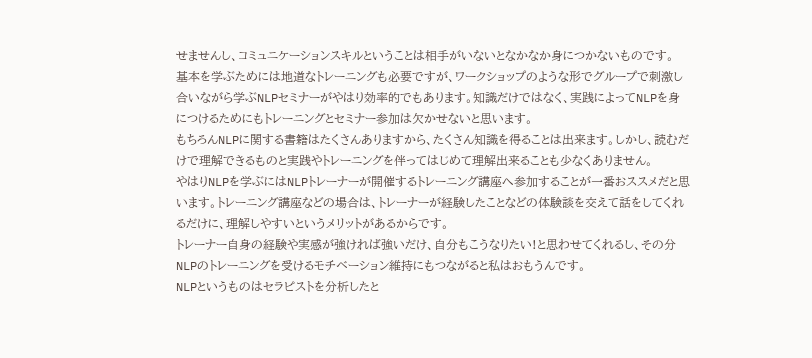せませんし、コミュニケーションスキルということは相手がいないとなかなか身につかないものです。
基本を学ぶためには地道なトレーニングも必要ですが、ワークショップのような形でグループで刺激し合いながら学ぶNLPセミナーがやはり効率的でもあります。知識だけではなく、実践によってNLPを身につけるためにもトレーニングとセミナー参加は欠かせないと思います。
もちろんNLPに関する書籍はたくさんありますから、たくさん知識を得ることは出来ます。しかし、読むだけで理解できるものと実践やトレーニングを伴ってはじめて理解出来ることも少なくありません。
やはりNLPを学ぶにはNLPトレーナーが開催するトレーニング講座へ参加することが一番おススメだと思います。トレーニング講座などの場合は、トレーナーが経験したことなどの体験談を交えて話をしてくれるだけに、理解しやすいというメリットがあるからです。
トレーナー自身の経験や実感が強ければ強いだけ、自分もこうなりたい!と思わせてくれるし、その分NLPのトレーニングを受けるモチベーション維持にもつながると私はおもうんです。
NLPというものはセラピストを分析したと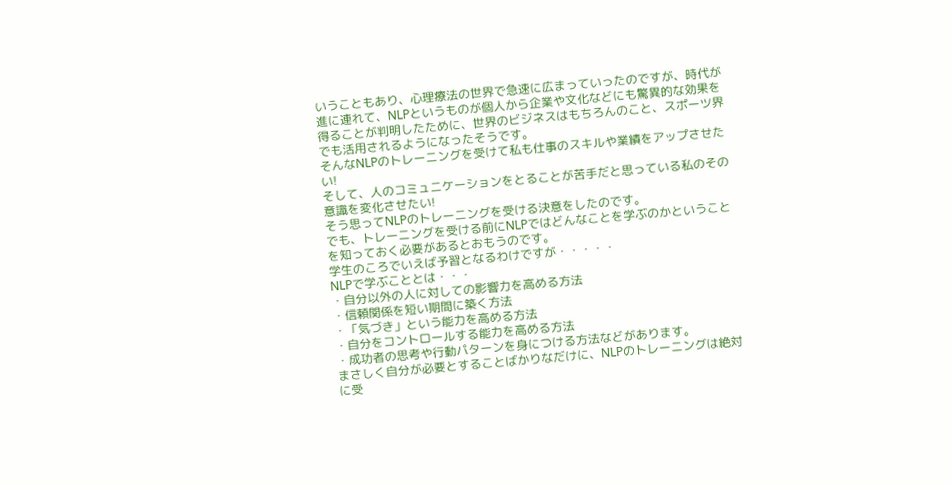いうこともあり、心理療法の世界で急速に広まっていったのですが、時代が進に連れて、NLPというものが個人から企業や文化などにも驚異的な効果を得ることが判明したために、世界のビジネスはもちろんのこと、スポーツ界でも活用されるようになったそうです。
そんなNLPのトレーニングを受けて私も仕事のスキルや業績をアップさせたい!
そして、人のコミュニケーションをとることが苦手だと思っている私のその意識を変化させたい!
そう思ってNLPのトレーニングを受ける決意をしたのです。
でも、トレーニングを受ける前にNLPではどんなことを学ぶのかということを知っておく必要があるとおもうのです。
学生のころでいえば予習となるわけですが・・・・・
NLPで学ぶこととは・・・
・自分以外の人に対しての影響力を高める方法
・信頼関係を短い期間に築く方法
・「気づき」という能力を高める方法
・自分をコントロールする能力を高める方法
・成功者の思考や行動パターンを身につける方法などがあります。
まさしく自分が必要とすることばかりなだけに、NLPのトレーニングは絶対に受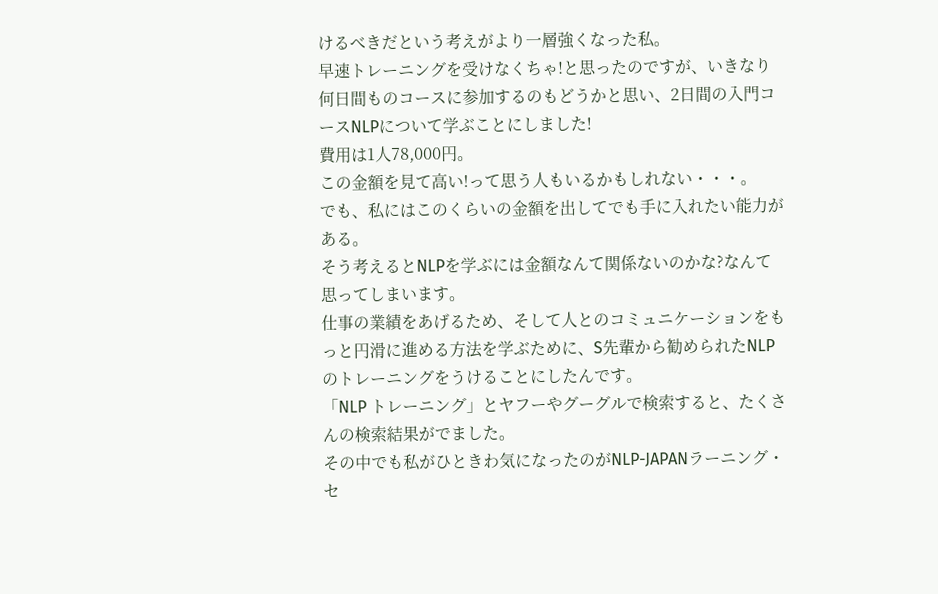けるべきだという考えがより一層強くなった私。
早速トレーニングを受けなくちゃ!と思ったのですが、いきなり何日間ものコースに参加するのもどうかと思い、2日間の入門コースNLPについて学ぶことにしました!
費用は1人78,000円。
この金額を見て高い!って思う人もいるかもしれない・・・。
でも、私にはこのくらいの金額を出してでも手に入れたい能力がある。
そう考えるとNLPを学ぶには金額なんて関係ないのかな?なんて思ってしまいます。
仕事の業績をあげるため、そして人とのコミュニケーションをもっと円滑に進める方法を学ぶために、S先輩から勧められたNLPのトレーニングをうけることにしたんです。
「NLP トレーニング」とヤフーやグーグルで検索すると、たくさんの検索結果がでました。
その中でも私がひときわ気になったのがNLP-JAPANラーニング・セ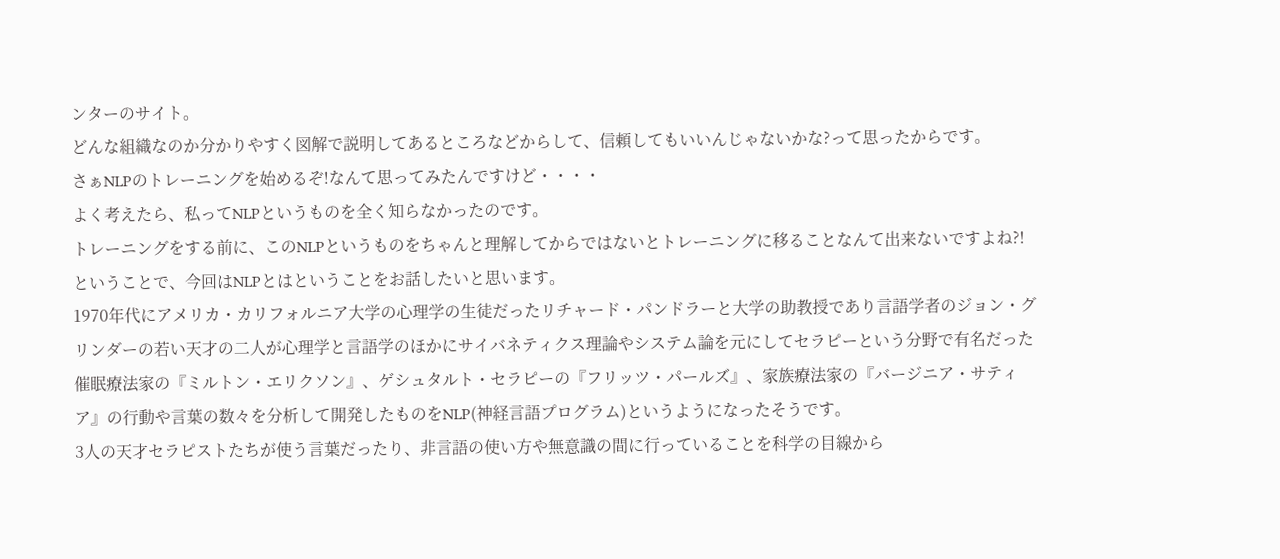ンターのサイト。
どんな組織なのか分かりやすく図解で説明してあるところなどからして、信頼してもいいんじゃないかな?って思ったからです。
さぁNLPのトレーニングを始めるぞ!なんて思ってみたんですけど・・・・
よく考えたら、私ってNLPというものを全く知らなかったのです。
トレーニングをする前に、このNLPというものをちゃんと理解してからではないとトレーニングに移ることなんて出来ないですよね?!
ということで、今回はNLPとはということをお話したいと思います。
1970年代にアメリカ・カリフォルニア大学の心理学の生徒だったリチャード・パンドラーと大学の助教授であり言語学者のジョン・グリンダーの若い天才の二人が心理学と言語学のほかにサイバネティクス理論やシステム論を元にしてセラピーという分野で有名だった催眠療法家の『ミルトン・エリクソン』、ゲシュタルト・セラピーの『フリッツ・パールズ』、家族療法家の『バージニア・サティア』の行動や言葉の数々を分析して開発したものをNLP(神経言語プログラム)というようになったそうです。
3人の天才セラピストたちが使う言葉だったり、非言語の使い方や無意識の間に行っていることを科学の目線から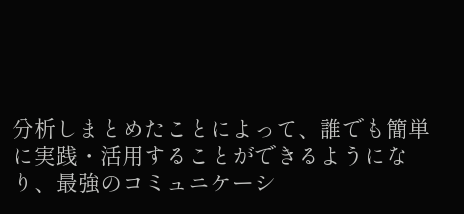分析しまとめたことによって、誰でも簡単に実践・活用することができるようになり、最強のコミュニケーシ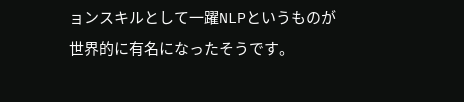ョンスキルとして一躍NLPというものが世界的に有名になったそうです。